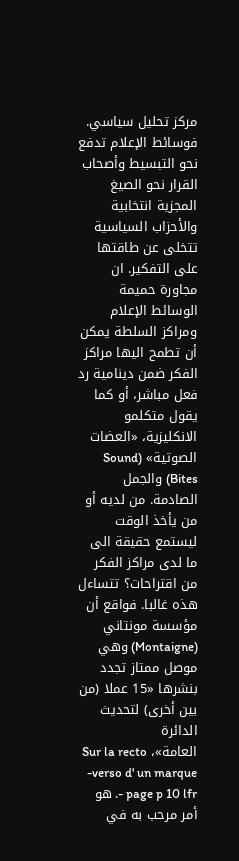مرکز تحليل سياسي. فوسائط الإعلام تدفع نحو التبسيط وأصحاب القرار نحو الصيغ المجزية انتخابية والأحزاب السياسية تتخلى عن طاقتها على التفكير. ان مجاورة حميمة الوسائط الإعلام ومراكز السلطة يمكن أن تطمح اليها مراکز الفكر ضمن دينامية رد فعل مباشر، أو كما يقول متكلمو الانكليزية، «العضات الصوتية» (Sound Bites) والجمل الصادمة. من لديه أو من يأخذ الوقت ليستمع حقيقة الى ما لدى مراكز الفكر من اقتراحات؟ تتساءل هذه غالبا. فواقع أن مؤسسة مونتاني (Montaigne) وهي موصل ممتاز تجدد بنشرها «15 عملا (من بين أخرى) لتحديث الدائرة
العامة»، Sur la recto -verso d' un marque - page p 10 lfr. هو أمر مرحب به في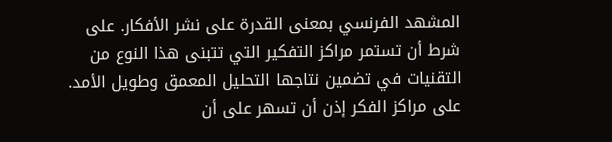المشهد الفرنسي بمعنى القدرة على نشر الأفكار. على شرط أن تستمر مراكز التفكير التي تتبنى هذا النوع من التقنيات في تضمين نتاجها التحليل المعمق وطويل الأمد.
على مراكز الفكر إذن أن تسهر على أن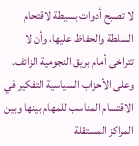لا تصبح أدوات بسيطة لاقتحام السلطة والحفاظ عليها، وأن لا تتراخى أمام بريق النجومية الزائف. وعلى الأحزاب السياسية التفكير في الاقتسام المناسب للمهام بينها وبين المراكز المستقلة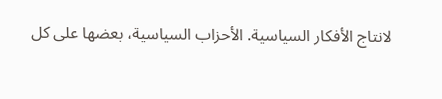لانتاج الأفكار السياسية. الأحزاب السياسية، بعضها على كل